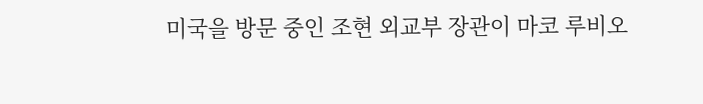미국을 방문 중인 조현 외교부 장관이 마코 루비오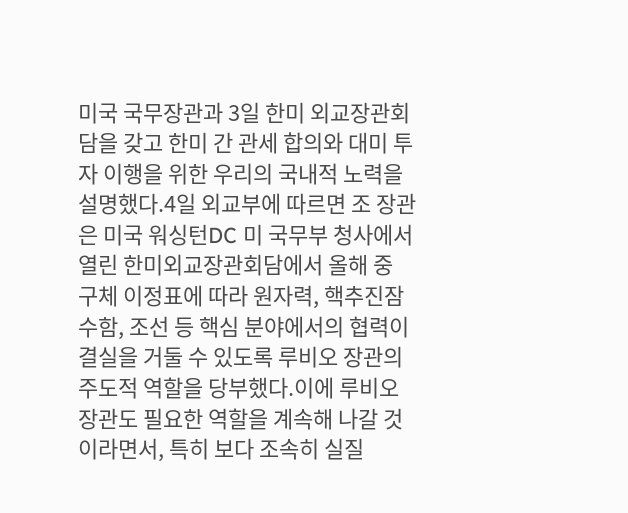미국 국무장관과 3일 한미 외교장관회담을 갖고 한미 간 관세 합의와 대미 투자 이행을 위한 우리의 국내적 노력을 설명했다.4일 외교부에 따르면 조 장관은 미국 워싱턴DC 미 국무부 청사에서 열린 한미외교장관회담에서 올해 중 구체 이정표에 따라 원자력, 핵추진잠수함, 조선 등 핵심 분야에서의 협력이 결실을 거둘 수 있도록 루비오 장관의 주도적 역할을 당부했다.이에 루비오 장관도 필요한 역할을 계속해 나갈 것이라면서, 특히 보다 조속히 실질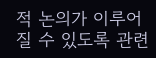적 논의가 이루어질 수 있도록 관련